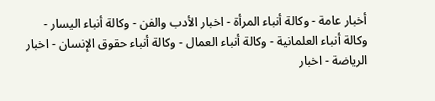أخبار عامة - وكالة أنباء المرأة - اخبار الأدب والفن - وكالة أنباء اليسار - وكالة أنباء العلمانية - وكالة أنباء العمال - وكالة أنباء حقوق الإنسان - اخبار الرياضة - اخبار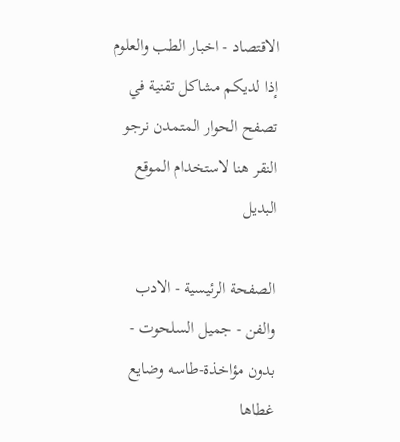الاقتصاد - اخبار الطب والعلوم
إذا لديكم مشاكل تقنية في تصفح الحوار المتمدن نرجو النقر هنا لاستخدام الموقع البديل

الصفحة الرئيسية - الادب والفن - جميل السلحوت - بدون مؤاخذة-طاسه وضايع غطاها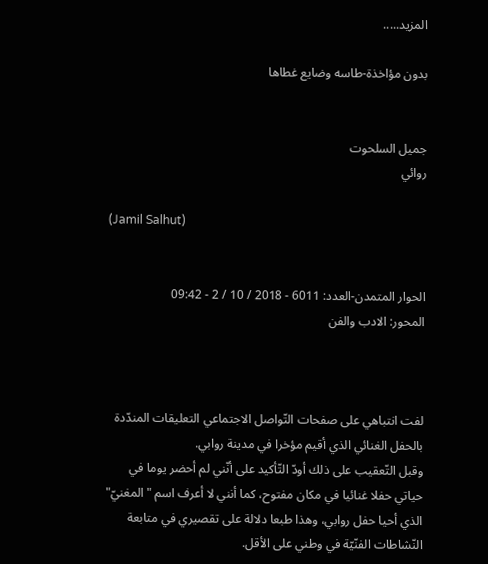المزيد.....

بدون مؤاخذة-طاسه وضايع غطاها


جميل السلحوت
روائي

(Jamil Salhut)


الحوار المتمدن-العدد: 6011 - 2018 / 10 / 2 - 09:42
المحور: الادب والفن



لفت انتباهي على صفحات التّواصل الاجتماعي التعليقات المندّدة بالحفل الغنائي الذي أقيم مؤخرا في مدينة روابي.
وقبل التّعقيب على ذلك أودّ التّأكيد على أنّني لم أحضر يوما في حياتي حفلا غنائيا في مكان مفتوح، كما أنني لا أعرف اسم "المغنيّ" الذي أحيا حفل روابي، وهذا طبعا دلالة على تقصيري في متابعة النّشاطات الفنّيّة في وطني على الأقل.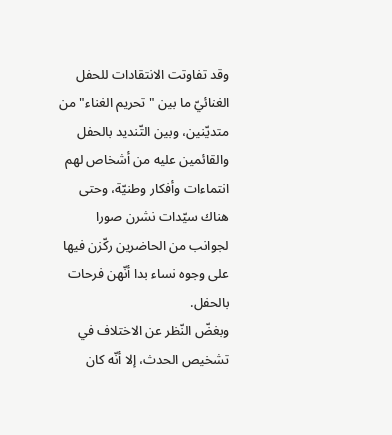وقد تفاوتت الانتقادات للحفل الغنائيّ ما بين "تحريم الغناء" من متديّنين، وبين التّنديد بالحفل والقائمين عليه من أشخاص لهم انتماءات وأفكار وطنيّة، وحتى هناك سيّدات نشرن صورا لجوانب من الحاضرين ركّزن فيها على وجوه نساء بدا أنّهن فرحات بالحفل.
وبغضّ النّظر عن الاختلاف في تشخيص الحدث، إلا أنّه كان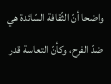واضحا أنّ الثّقافة السّائدة هي ضدّ الفرح، وكأنّ التعاسة قدر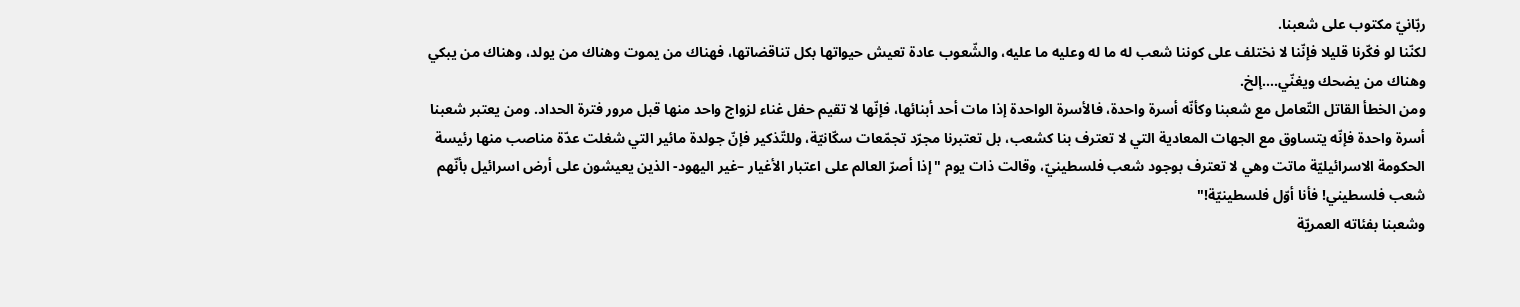ربّانيّ مكتوب على شعبنا.
لكنّنا لو فكّرنا قليلا فإنّنا لا نختلف على كوننا شعب له ما له وعليه ما عليه، والشّعوب عادة تعيش حيواتها بكل تناقضاتها، فهناك من يموت وهناك من يولد، وهناك من يبكي وهناك من يضحك ويغنّي....إلخ.
ومن الخطأ القاتل التّعامل مع شعبنا وكأنّه أسرة واحدة، فالأسرة الواحدة إذا مات أحد أبنائها، فإنّها لا تقيم حفل غناء لزواج واحد منها قبل مرور فترة الحداد. ومن يعتبر شعبنا أسرة واحدة فإنّه يتساوق مع الجهات المعادية التي لا تعترف بنا كشعب، بل تعتبرنا مجرّد تجمّعات سكّانيّة، وللتّذكير فإنّ جولدة مائير التي شغلت عدّة مناصب منها رئيسة الحكومة الاسرائيليّة ماتت وهي لا تعترف بوجود شعب فلسطينيّ، وقالت ذات يوم "إذا أصرّ العالم على اعتبار الأغيار –غير اليهود- الذين يعيشون على أرض اسرائيل بأنّهم شعب فلسطيني! فأنا أوّل فلسطينيّة!"
وشعبنا بفئاته العمريّة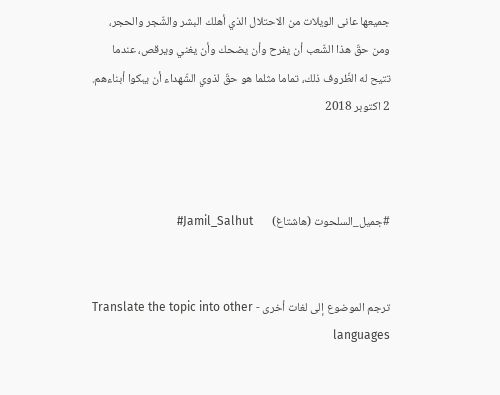جميعها عانى الويلات من الاحتلال الذي أهلك البشر والشّجر والحجر، ومن حقّ هذا الشّعب أن يفرح وأن يضحك وأن يغني ويرقص، عندما تتيح له الظّروف ذلك، تماما مثلما هو حقّ لذوي الشّهداء أن يبكوا أبناءهم.
2 اكتوبر 2018



#جميل_السلحوت (هاشتاغ)       Jamil_Salhut#


ترجم الموضوع إلى لغات أخرى - Translate the topic into other languages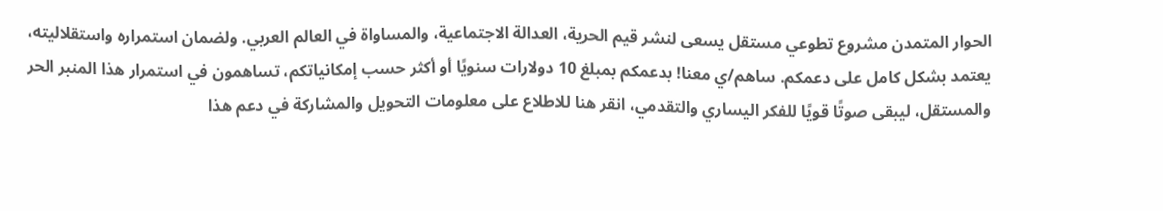الحوار المتمدن مشروع تطوعي مستقل يسعى لنشر قيم الحرية، العدالة الاجتماعية، والمساواة في العالم العربي. ولضمان استمراره واستقلاليته، يعتمد بشكل كامل على دعمكم. ساهم/ي معنا! بدعمكم بمبلغ 10 دولارات سنويًا أو أكثر حسب إمكانياتكم، تساهمون في استمرار هذا المنبر الحر والمستقل، ليبقى صوتًا قويًا للفكر اليساري والتقدمي، انقر هنا للاطلاع على معلومات التحويل والمشاركة في دعم هذا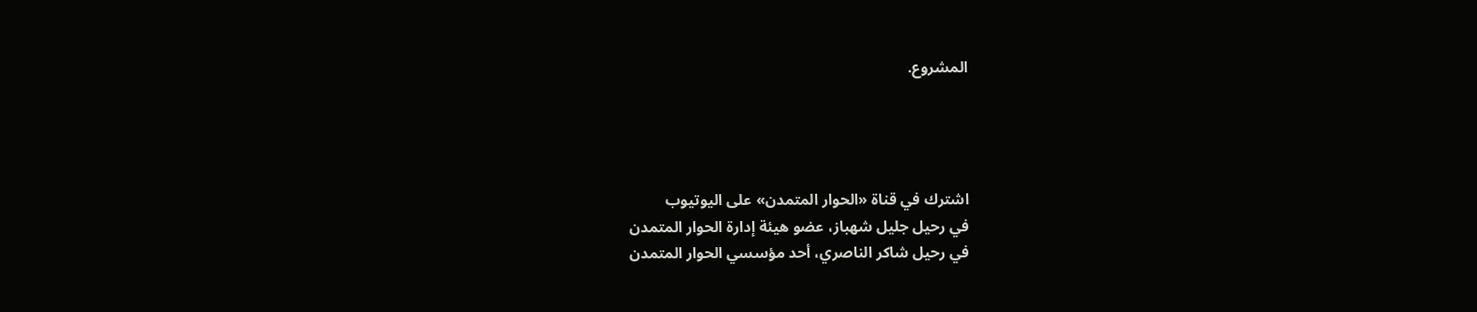المشروع.




اشترك في قناة «الحوار المتمدن» على اليوتيوب
في رحيل جليل شهباز، عضو هيئة إدارة الحوار المتمدن
في رحيل شاكر الناصري، أحد مؤسسي الحوار المتمدن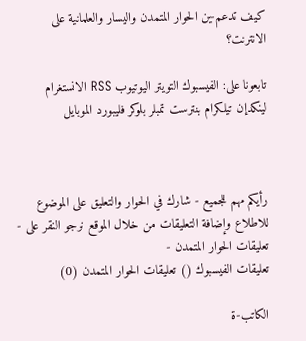كيف تدعم-ين الحوار المتمدن واليسار والعلمانية على الانترنت؟

تابعونا على: الفيسبوك التويتر اليوتيوب RSS الانستغرام لينكدإن تيلكرام بنترست تمبلر بلوكر فليبورد الموبايل



رأيكم مهم للجميع - شارك في الحوار والتعليق على الموضوع
للاطلاع وإضافة التعليقات من خلال الموقع نرجو النقر على - تعليقات الحوار المتمدن -
تعليقات الفيسبوك () تعليقات الحوار المتمدن (0)

الكاتب-ة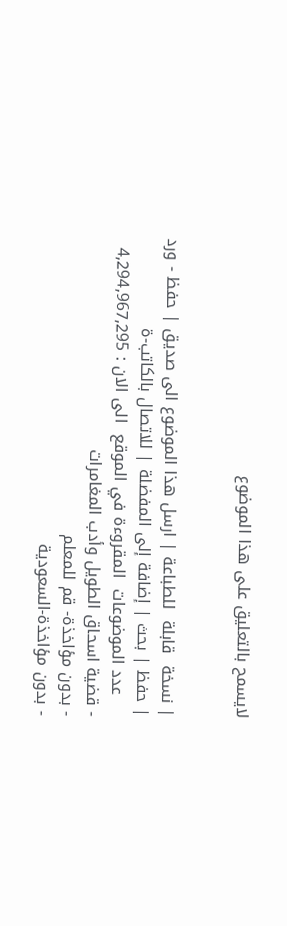لايسمح بالتعليق على هذا الموضوع


| نسخة  قابلة  للطباعة | ارسل هذا الموضوع الى صديق | حفظ - ورد
| حفظ | بحث | إضافة إلى المفضلة | للاتصال بالكاتب-ة
    عدد الموضوعات  المقروءة في الموقع  الى الان : 4,294,967,295
- قضية اسحاق الطويل وأدب المغامرات
- بدون مؤاخذة- قم للمعلم
- بدون مؤاخذة-السعودية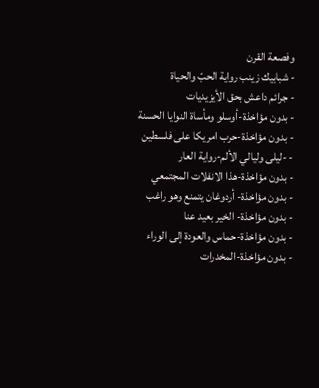وفصعة القرن
- شبابيك زينب رواية الحبّ والحياة
- جرائم داعش بحق الأيزيديات
- بدون مؤاخذة-أوسلو ومأساة النوايا الحسنة
- بدون مؤاخذة-حرب امريكا على فلسطين
- -ليلى وليالي الألم-رواية العار
- بدون مؤاخذة-هذا الانفلات المجتمعي
- بدون مؤاخذة- أردوغان يتمنع وهو راغب
- بدون مؤاخذة- الخير بعيد عنا
- بدون مؤاخذة-حماس والعودة إلى الوراء
- بدون مؤاخذة-المخدرات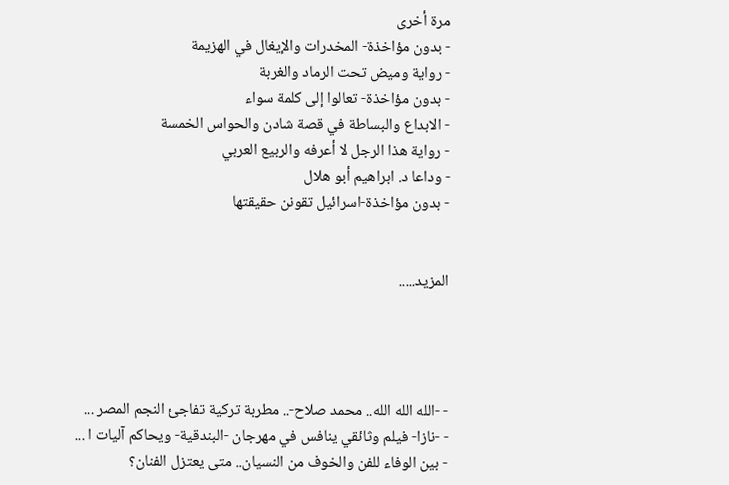مرة أخرى
- بدون مؤاخذة- المخدرات والإيغال في الهزيمة
- رواية وميض تحت الرماد والغربة
- بدون مؤاخذة- تعالوا إلى كلمة سواء
- الابداع والبساطة في قصة شادن والحواس الخمسة
- رواية هذا الرجل لا أعرفه والربيع العربي
- وداعا د. ابراهيم أبو هلال
- بدون مؤاخذة-اسرائيل تقونن حقيقتها


المزيد.....




- -الله الله الله.. محمد صلاح-.. مطربة تركية تفاجئ النجم المصر ...
- -نازا- فيلم وثائقي ينافس في مهرجان -البندقية- ويحاكم آليات ا ...
- بين الوفاء للفن والخوف من النسيان.. متى يعتزل الفنان؟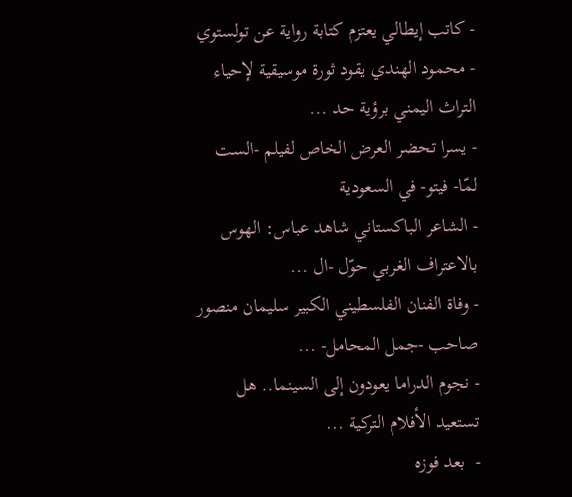- كاتب إيطالي يعتزم كتابة رواية عن تولستوي
- محمود الهندي يقود ثورة موسيقية لإحياء التراث اليمني برؤية حد ...
- يسرا تحضر العرض الخاص لفيلم -الست لمّا- فيتو- في السعودية
- الشاعر الباكستاني شاهد عباس: الهوس بالاعتراف الغربي حوّل -ال ...
- وفاة الفنان الفلسطيني الكبير سليمان منصور صاحب -جمل المحامل- ...
- نجوم الدراما يعودون إلى السينما.. هل تستعيد الأفلام التركية ...
-  بعد فوزه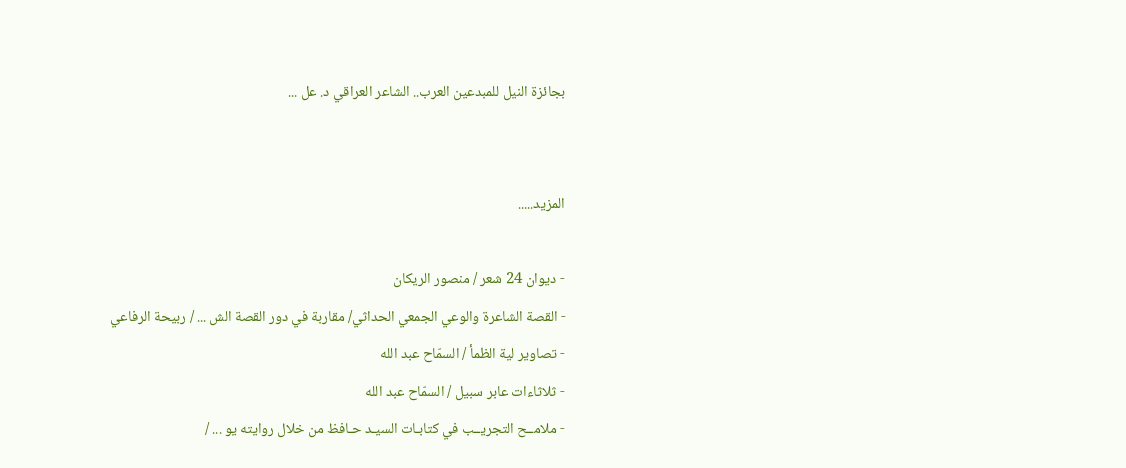بجائزة النيل للمبدعين العرب.. الشاعر العراقي د. عل ...


المزيد.....

- ديوان 24 شعر / منصور الريكان
- القصة الشاعرة والوعي الجمعي الحداثي/ مقاربة في دور القصة الش ... / ربيحة الرفاعي
- تصاوير لية الظمأ / السمّاح عبد الله
- ثلاثاءات عابر سبيل / السمّاح عبد الله
- ملامــح التجريــب في كتابـات السيـد حـافظ من خلال روايته يو ... /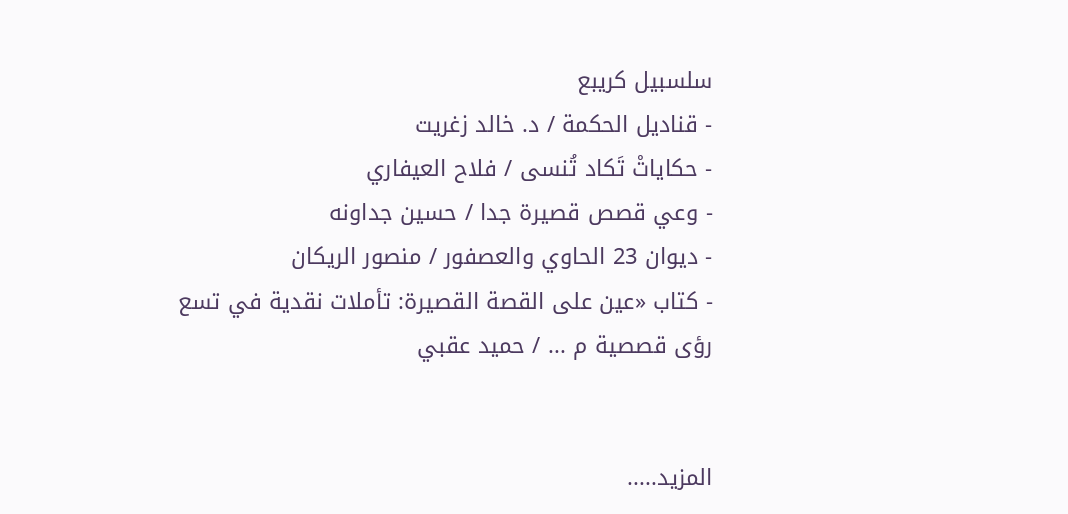سلسبيل كريبع
- قناديل الحكمة / د. خالد زغريت
- حكاياتْ تَكاد تُنسى / فلاح العيفاري
- وعي قصص قصيرة جدا / حسين جداونه
- ديوان 23 الحاوي والعصفور / منصور الريكان
- كتاب «عين على القصة القصيرة: تأملات نقدية في تسع رؤى قصصية م ... / حميد عقبي


المزيد.....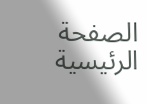الصفحة الرئيسية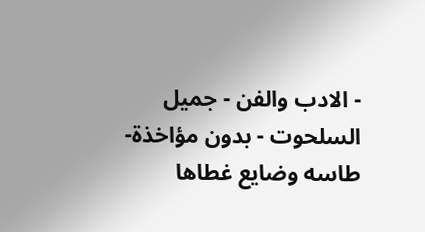- الادب والفن - جميل السلحوت - بدون مؤاخذة-طاسه وضايع غطاها